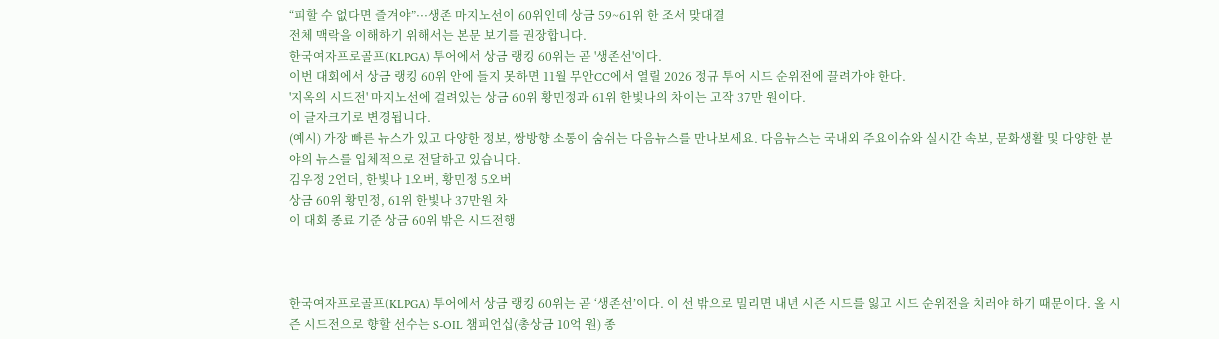“피할 수 없다면 즐겨야”···생존 마지노선이 60위인데 상금 59~61위 한 조서 맞대결
전체 맥락을 이해하기 위해서는 본문 보기를 권장합니다.
한국여자프로골프(KLPGA) 투어에서 상금 랭킹 60위는 곧 '생존선'이다.
이번 대회에서 상금 랭킹 60위 안에 들지 못하면 11월 무안CC에서 열릴 2026 정규 투어 시드 순위전에 끌려가야 한다.
'지옥의 시드전' 마지노선에 걸려있는 상금 60위 황민정과 61위 한빛나의 차이는 고작 37만 원이다.
이 글자크기로 변경됩니다.
(예시) 가장 빠른 뉴스가 있고 다양한 정보, 쌍방향 소통이 숨쉬는 다음뉴스를 만나보세요. 다음뉴스는 국내외 주요이슈와 실시간 속보, 문화생활 및 다양한 분야의 뉴스를 입체적으로 전달하고 있습니다.
김우정 2언더, 한빛나 1오버, 황민정 5오버
상금 60위 황민정, 61위 한빛나 37만원 차
이 대회 종료 기준 상금 60위 밖은 시드전행



한국여자프로골프(KLPGA) 투어에서 상금 랭킹 60위는 곧 ‘생존선’이다. 이 선 밖으로 밀리면 내년 시즌 시드를 잃고 시드 순위전을 치러야 하기 때문이다. 올 시즌 시드전으로 향할 선수는 S-OIL 챔피언십(총상금 10억 원) 종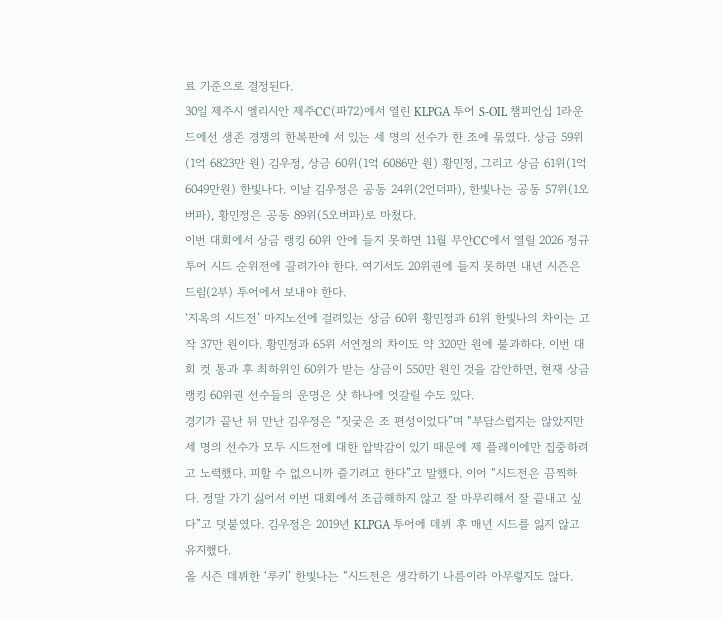료 기준으로 결정된다.
30일 제주시 엘리시안 제주CC(파72)에서 열린 KLPGA 투어 S-OIL 챔피언십 1라운드에선 생존 경쟁의 한복판에 서 있는 세 명의 선수가 한 조에 묶였다. 상금 59위(1억 6823만 원) 김우정, 상금 60위(1억 6086만 원) 황민정, 그리고 상금 61위(1억 6049만원) 한빛나다. 이날 김우정은 공동 24위(2언더파), 한빛나는 공동 57위(1오버파), 황민정은 공동 89위(5오버파)로 마쳤다.
이번 대회에서 상금 랭킹 60위 안에 들지 못하면 11월 무안CC에서 열릴 2026 정규 투어 시드 순위전에 끌려가야 한다. 여기서도 20위권에 들지 못하면 내년 시즌은 드림(2부) 투어에서 보내야 한다.
‘지옥의 시드전’ 마지노선에 걸려있는 상금 60위 황민정과 61위 한빛나의 차이는 고작 37만 원이다. 황민정과 65위 서연정의 차이도 약 320만 원에 불과하다. 이번 대회 컷 통과 후 최하위인 60위가 받는 상금이 550만 원인 것을 감안하면, 현재 상금 랭킹 60위권 선수들의 운명은 샷 하나에 엇갈릴 수도 있다.
경기가 끝난 뒤 만난 김우정은 “짓궂은 조 편성이었다”며 “부담스럽지는 않았지만 세 명의 선수가 모두 시드전에 대한 압박감이 있기 때문에 제 플레이에만 집중하려고 노력했다. 피할 수 없으니까 즐기려고 한다”고 말했다. 이어 “시드전은 끔찍하다. 정말 가기 싫어서 이번 대회에서 조급해하지 않고 잘 마무리해서 잘 끝내고 싶다”고 덧붙였다. 김우정은 2019년 KLPGA 투어에 데뷔 후 매년 시드를 잃지 않고 유지했다.
올 시즌 데뷔한 ‘루키’ 한빛나는 “시드전은 생각하기 나름이라 아무렇지도 않다.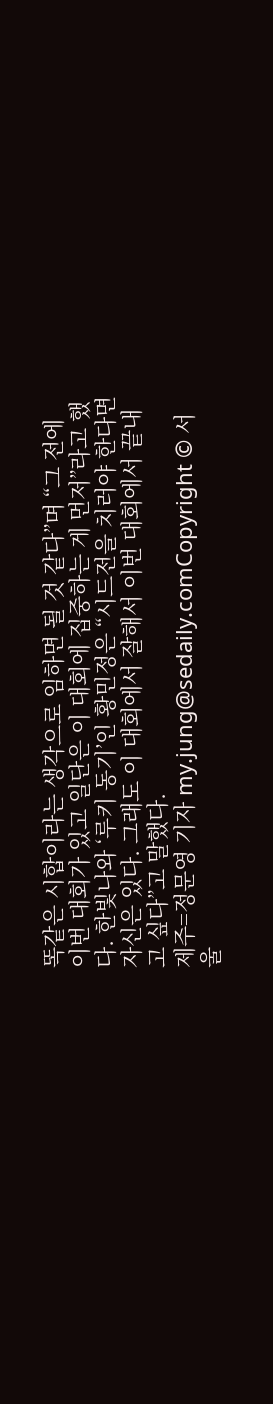똑같은 시합이라는 생각으로 임하면 될 것 같다”며 “그 전에 이번 대회가 있고 일단은 이 대회에 집중하는 게 먼저”라고 했다. 한빛나와 ‘루키 동기’인 황민정은 “시드전을 치러야 한다면 자신은 있다. 그래도 이 대회에서 잘해서 이번 대회에서 끝내고 싶다”고 말했다.
제주=정문영 기자 my.jung@sedaily.comCopyright © 서울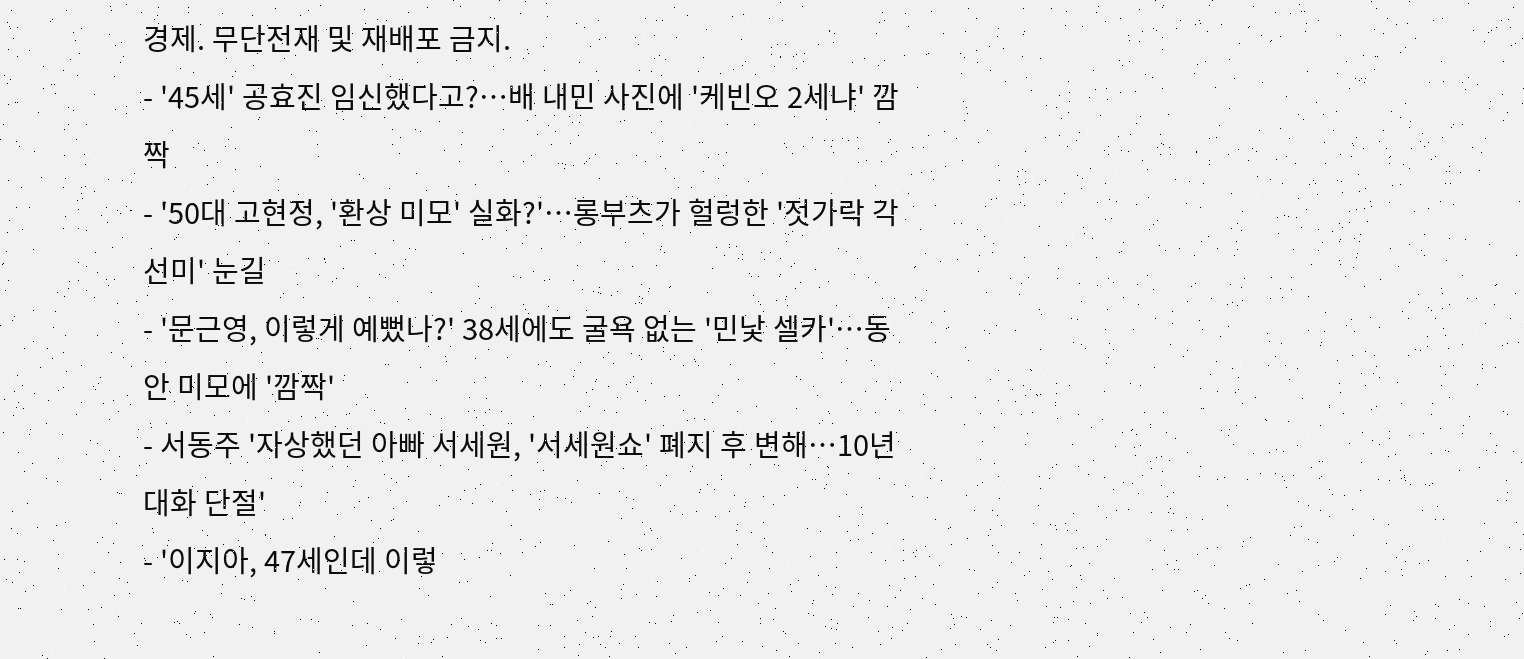경제. 무단전재 및 재배포 금지.
- '45세' 공효진 임신했다고?…배 내민 사진에 '케빈오 2세냐' 깜짝
- '50대 고현정, '환상 미모' 실화?'…롱부츠가 헐렁한 '젓가락 각선미' 눈길
- '문근영, 이렇게 예뻤나?' 38세에도 굴욕 없는 '민낯 셀카'…동안 미모에 '깜짝'
- 서동주 '자상했던 아빠 서세원, '서세원쇼' 폐지 후 변해…10년 대화 단절'
- '이지아, 47세인데 이렇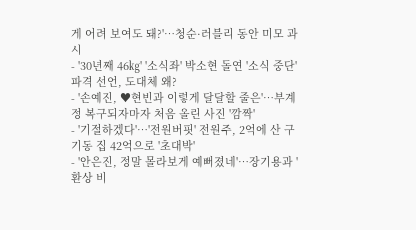게 어려 보여도 돼?'…청순·러블리 동안 미모 과시
- '30년째 46㎏' '소식좌' 박소현 돌연 '소식 중단' 파격 선언, 도대체 왜?
- '손예진, ♥현빈과 이렇게 달달할 줄은'…부계정 복구되자마자 처음 올린 사진 '깜짝'
- '기절하겠다'…'전원버핏' 전원주, 2억에 산 구기동 집 42억으로 '초대박'
- '안은진, 정말 몰라보게 예뻐졌네'…장기용과 '환상 비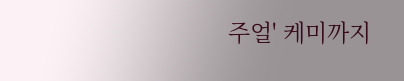주얼' 케미까지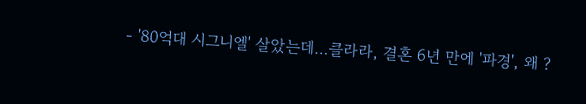- '80억대 시그니엘' 살았는데…클라라, 결혼 6년 만에 '파경', 왜 ?